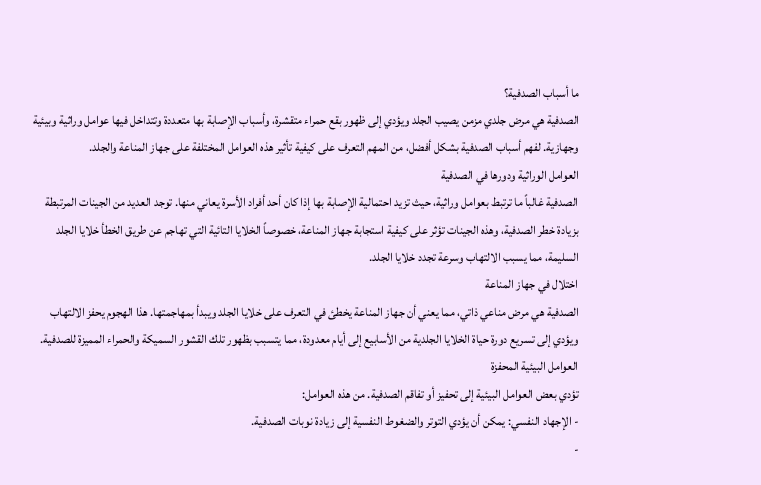ما أسباب الصدفية؟
الصدفية هي مرض جلدي مزمن يصيب الجلد ويؤدي إلى ظهور بقع حمراء متقشرة، وأسباب الإصابة بها متعددة وتتداخل فيها عوامل وراثية وبيئية وجهازية. لفهم أسباب الصدفية بشكل أفضل، من المهم التعرف على كيفية تأثير هذه العوامل المختلفة على جهاز المناعة والجلد.
العوامل الوراثية ودورها في الصدفية
الصدفية غالباً ما ترتبط بعوامل وراثية، حيث تزيد احتمالية الإصابة بها إذا كان أحد أفراد الأسرة يعاني منها. توجد العديد من الجينات المرتبطة بزيادة خطر الصدفية، وهذه الجينات تؤثر على كيفية استجابة جهاز المناعة، خصوصاً الخلايا التائية التي تهاجم عن طريق الخطأ خلايا الجلد السليمة، مما يسبب الالتهاب وسرعة تجدد خلايا الجلد.
اختلال في جهاز المناعة
الصدفية هي مرض مناعي ذاتي، مما يعني أن جهاز المناعة يخطئ في التعرف على خلايا الجلد ويبدأ بمهاجمتها. هذا الهجوم يحفز الالتهاب ويؤدي إلى تسريع دورة حياة الخلايا الجلدية من الأسابيع إلى أيام معدودة، مما يتسبب بظهور تلك القشور السميكة والحمراء المميزة للصدفية.
العوامل البيئية المحفزة
تؤدي بعض العوامل البيئية إلى تحفيز أو تفاقم الصدفية. من هذه العوامل:
- الإجهاد النفسي: يمكن أن يؤدي التوتر والضغوط النفسية إلى زيادة نوبات الصدفية.
-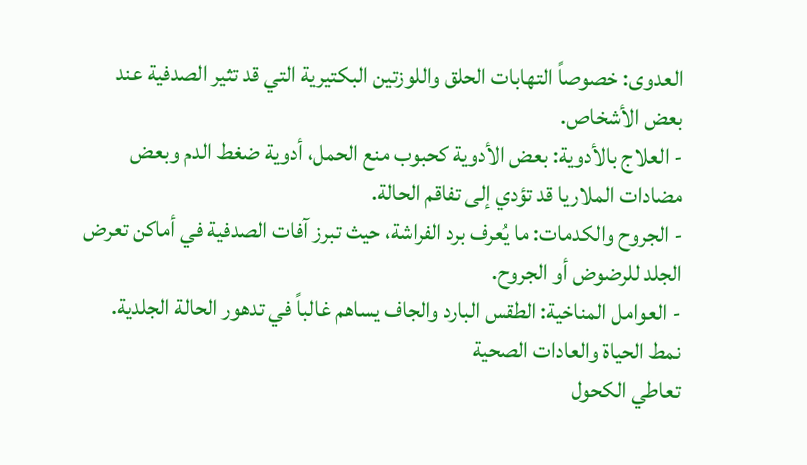العدوى: خصوصاً التهابات الحلق واللوزتين البكتيرية التي قد تثير الصدفية عند بعض الأشخاص.
- العلاج بالأدوية: بعض الأدوية كحبوب منع الحمل، أدوية ضغط الدم وبعض مضادات الملاريا قد تؤدي إلى تفاقم الحالة.
- الجروح والكدمات: ما يُعرف برد الفراشة، حيث تبرز آفات الصدفية في أماكن تعرض الجلد للرضوض أو الجروح.
- العوامل المناخية: الطقس البارد والجاف يساهم غالباً في تدهور الحالة الجلدية.
نمط الحياة والعادات الصحية
تعاطي الكحول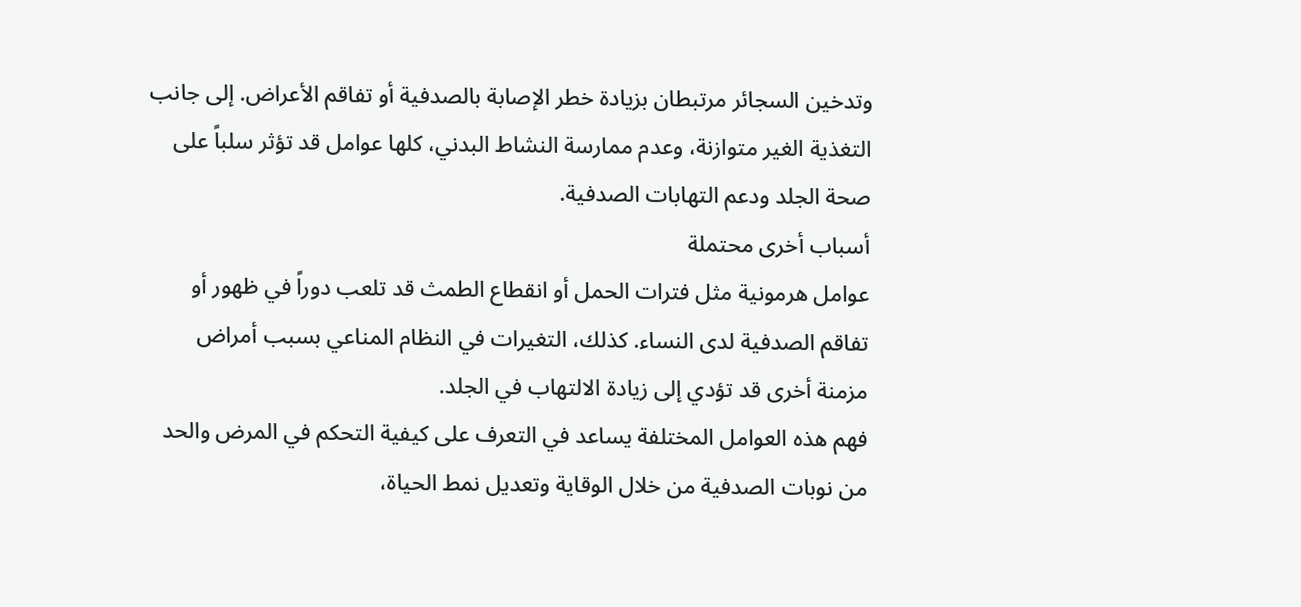وتدخين السجائر مرتبطان بزيادة خطر الإصابة بالصدفية أو تفاقم الأعراض. إلى جانب التغذية الغير متوازنة، وعدم ممارسة النشاط البدني، كلها عوامل قد تؤثر سلباً على صحة الجلد ودعم التهابات الصدفية.
أسباب أخرى محتملة
عوامل هرمونية مثل فترات الحمل أو انقطاع الطمث قد تلعب دوراً في ظهور أو تفاقم الصدفية لدى النساء. كذلك، التغيرات في النظام المناعي بسبب أمراض مزمنة أخرى قد تؤدي إلى زيادة الالتهاب في الجلد.
فهم هذه العوامل المختلفة يساعد في التعرف على كيفية التحكم في المرض والحد من نوبات الصدفية من خلال الوقاية وتعديل نمط الحياة،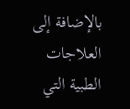بالإضافة إلى العلاجات الطبية التي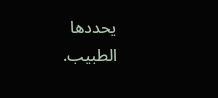يحددها الطبيب.